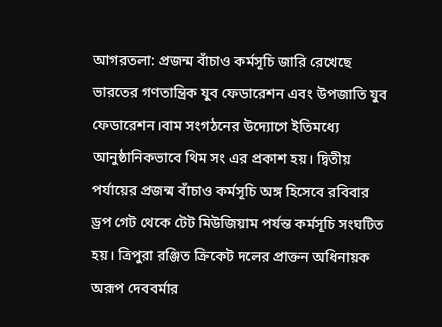আগরতলা: প্রজন্ম বাঁচাও কর্মসূচি জারি রেখেছে ভারতের গণতান্ত্রিক যুব ফেডারেশন এবং উপজাতি যুব ফেডারেশন।বাম সংগঠনের উদ্যোগে ইতিমধ্যে আনুষ্ঠানিকভাবে থিম সং এর প্রকাশ হয়। দ্বিতীয় পর্যায়ের প্রজন্ম বাঁচাও কর্মসূচি অঙ্গ হিসেবে রবিবার ড্রপ গেট থেকে টেট মিউজিয়াম পর্যন্ত কর্মসূচি সংঘটিত হয়। ত্রিপুরা রঞ্জিত ক্রিকেট দলের প্রাক্তন অধিনায়ক অরূপ দেববর্মার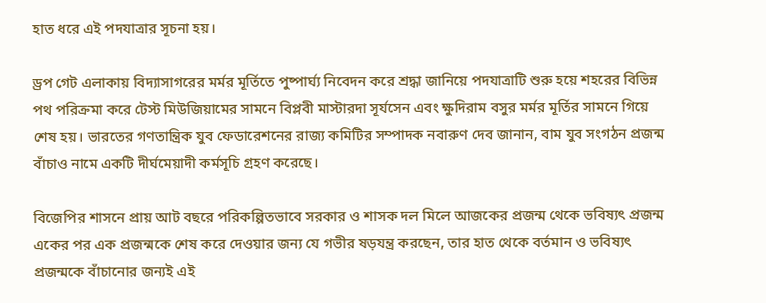হাত ধরে এই পদযাত্রার সূচনা হয়।

ড্রপ গেট এলাকায় বিদ্যাসাগরের মর্মর মূর্তিতে পুষ্পার্ঘ্য নিবেদন করে শ্রদ্ধা জানিয়ে পদযাত্রাটি শুরু হয়ে শহরের বিভিন্ন পথ পরিক্রমা করে টেস্ট মিউজিয়ামের সামনে বিপ্লবী মাস্টারদা সূর্যসেন এবং ক্ষুদিরাম বসুর মর্মর মূর্তির সামনে গিয়ে শেষ হয়। ভারতের গণতান্ত্রিক যুব ফেডারেশনের রাজ্য কমিটির সম্পাদক নবারুণ দেব জানান, বাম যুব সংগঠন প্রজন্ম বাঁচাও নামে একটি দীর্ঘমেয়াদী কর্মসূচি গ্রহণ করেছে।

বিজেপির শাসনে প্রায় আট বছরে পরিকল্পিতভাবে সরকার ও শাসক দল মিলে আজকের প্রজন্ম থেকে ভবিষ্যৎ প্রজন্ম একের পর এক প্রজন্মকে শেষ করে দেওয়ার জন্য যে গভীর ষড়যন্ত্র করছেন, তার হাত থেকে বর্তমান ও ভবিষ্যৎ প্রজন্মকে বাঁচানোর জন্যই এই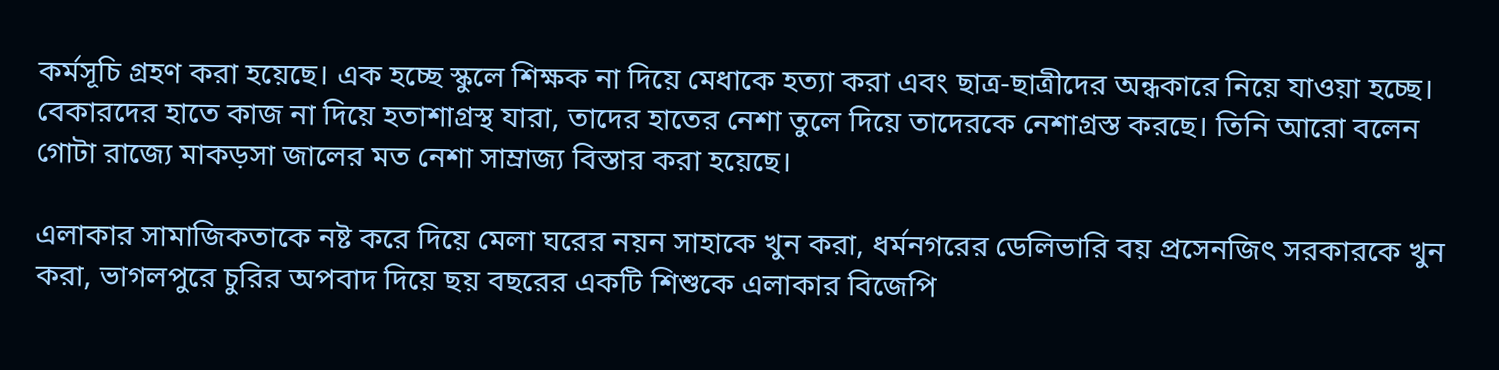কর্মসূচি গ্রহণ করা হয়েছে। এক হচ্ছে স্কুলে শিক্ষক না দিয়ে মেধাকে হত্যা করা এবং ছাত্র-ছাত্রীদের অন্ধকারে নিয়ে যাওয়া হচ্ছে। বেকারদের হাতে কাজ না দিয়ে হতাশাগ্রস্থ যারা, তাদের হাতের নেশা তুলে দিয়ে তাদেরকে নেশাগ্রস্ত করছে। তিনি আরো বলেন গোটা রাজ্যে মাকড়সা জালের মত নেশা সাম্রাজ্য বিস্তার করা হয়েছে।

এলাকার সামাজিকতাকে নষ্ট করে দিয়ে মেলা ঘরের নয়ন সাহাকে খুন করা, ধর্মনগরের ডেলিভারি বয় প্রসেনজিৎ সরকারকে খুন করা, ভাগলপুরে চুরির অপবাদ দিয়ে ছয় বছরের একটি শিশুকে এলাকার বিজেপি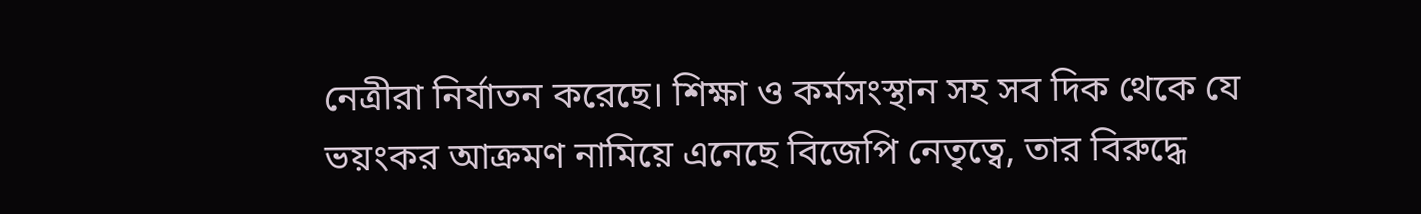নেত্রীরা নির্যাতন করেছে। শিক্ষা ও কর্মসংস্থান সহ সব দিক থেকে যে ভয়ংকর আক্রমণ নামিয়ে এনেছে বিজেপি নেতৃত্বে, তার বিরুদ্ধে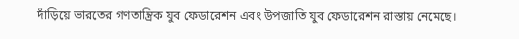দাঁড়িয়ে ভারতের গণতান্ত্রিক যুব ফেডারেশন এবং উপজাতি যুব ফেডারেশন রাস্তায় নেমেছে।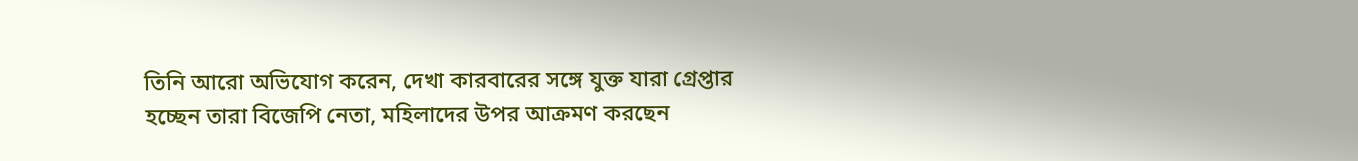তিনি আরো অভিযোগ করেন, দেখা কারবারের সঙ্গে যুক্ত যারা গ্রেপ্তার হচ্ছেন তারা বিজেপি নেতা, মহিলাদের উপর আক্রমণ করছেন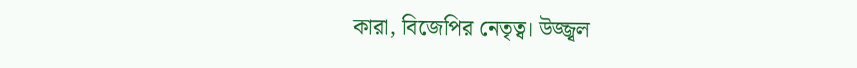কারা, বিজেপির নেতৃত্ব। উজ্জ্বল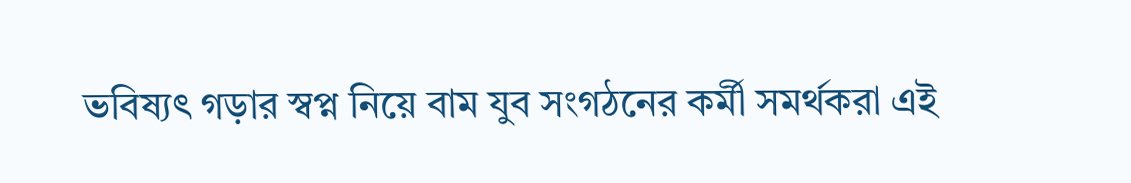ভবিষ্যৎ গড়ার স্বপ্ন নিয়ে বাম যুব সংগঠনের কর্মী সমর্থকরা এই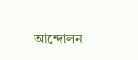আন্দোলন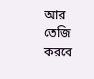আর তেজি করবে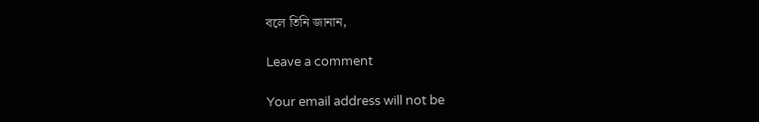বলে তিনি জানান,

Leave a comment

Your email address will not be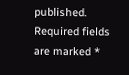published. Required fields are marked *